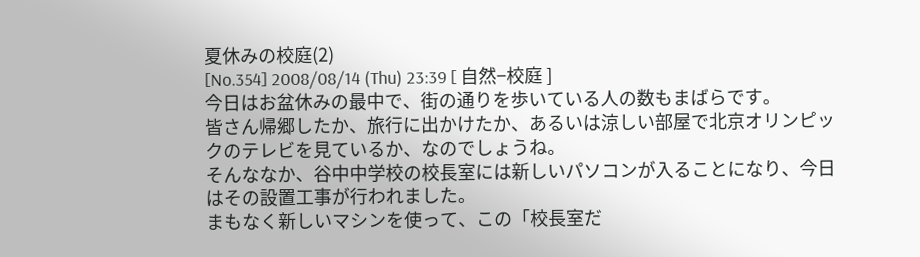夏休みの校庭(2)
[No.354] 2008/08/14 (Thu) 23:39 [ 自然−校庭 ]
今日はお盆休みの最中で、街の通りを歩いている人の数もまばらです。
皆さん帰郷したか、旅行に出かけたか、あるいは涼しい部屋で北京オリンピックのテレビを見ているか、なのでしょうね。
そんななか、谷中中学校の校長室には新しいパソコンが入ることになり、今日はその設置工事が行われました。
まもなく新しいマシンを使って、この「校長室だ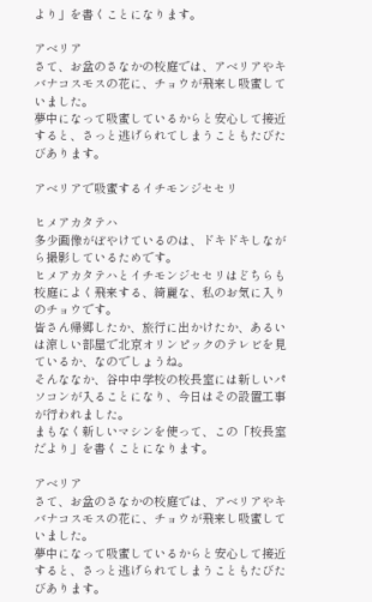より」を書くことになります。

アベリア
さて、お盆のさなかの校庭では、アベリアやキバナコスモスの花に、チョウが飛来し吸蜜していました。
夢中になって吸蜜しているからと安心して接近すると、さっと逃げられてしまうこともたびたびあります。

アベリアで吸蜜するイチモンジセセリ

ヒメアカタテハ
多少画像がぼやけているのは、ドキドキしながら撮影しているためです。
ヒメアカタテハとイチモンジセセリはどちらも校庭によく飛来する、綺麗な、私のお気に入りのチョウです。
皆さん帰郷したか、旅行に出かけたか、あるいは涼しい部屋で北京オリンピックのテレビを見ているか、なのでしょうね。
そんななか、谷中中学校の校長室には新しいパソコンが入ることになり、今日はその設置工事が行われました。
まもなく新しいマシンを使って、この「校長室だより」を書くことになります。

アベリア
さて、お盆のさなかの校庭では、アベリアやキバナコスモスの花に、チョウが飛来し吸蜜していました。
夢中になって吸蜜しているからと安心して接近すると、さっと逃げられてしまうこともたびたびあります。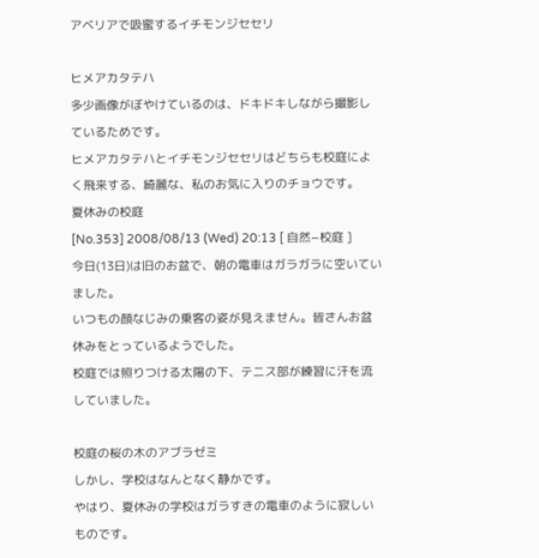アベリアで吸蜜するイチモンジセセリ

ヒメアカタテハ
多少画像がぼやけているのは、ドキドキしながら撮影しているためです。
ヒメアカタテハとイチモンジセセリはどちらも校庭によく飛来する、綺麗な、私のお気に入りのチョウです。
夏休みの校庭
[No.353] 2008/08/13 (Wed) 20:13 [ 自然−校庭 ]
今日(13日)は旧のお盆で、朝の電車はガラガラに空いていました。
いつもの顔なじみの乗客の姿が見えません。皆さんお盆休みをとっているようでした。
校庭では照りつける太陽の下、テニス部が練習に汗を流していました。

校庭の桜の木のアブラゼミ
しかし、学校はなんとなく静かです。
やはり、夏休みの学校はガラすきの電車のように寂しいものです。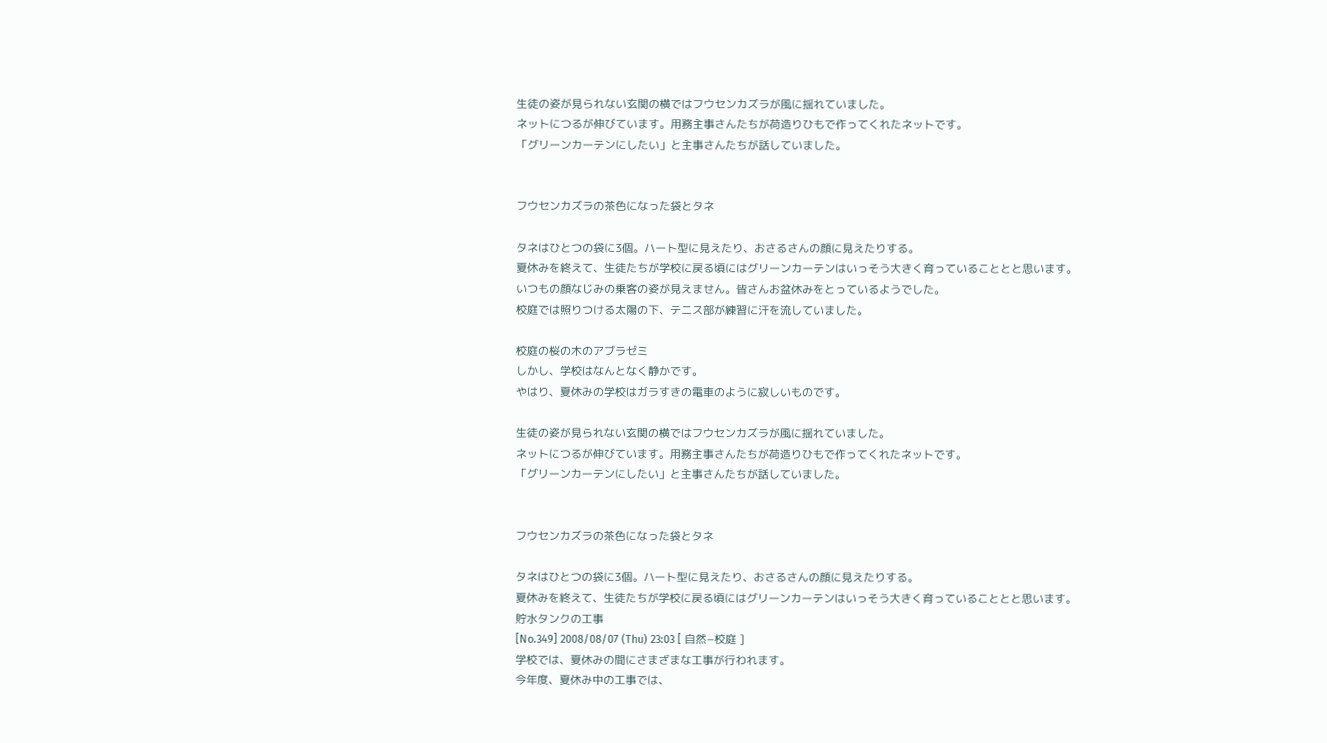生徒の姿が見られない玄関の横ではフウセンカズラが風に揺れていました。
ネットにつるが伸びています。用務主事さんたちが荷造りひもで作ってくれたネットです。
「グリーンカーテンにしたい」と主事さんたちが話していました。


フウセンカズラの茶色になった袋とタネ

タネはひとつの袋に3個。ハート型に見えたり、おさるさんの顔に見えたりする。
夏休みを終えて、生徒たちが学校に戻る頃にはグリーンカーテンはいっそう大きく育っていることとと思います。
いつもの顔なじみの乗客の姿が見えません。皆さんお盆休みをとっているようでした。
校庭では照りつける太陽の下、テニス部が練習に汗を流していました。

校庭の桜の木のアブラゼミ
しかし、学校はなんとなく静かです。
やはり、夏休みの学校はガラすきの電車のように寂しいものです。

生徒の姿が見られない玄関の横ではフウセンカズラが風に揺れていました。
ネットにつるが伸びています。用務主事さんたちが荷造りひもで作ってくれたネットです。
「グリーンカーテンにしたい」と主事さんたちが話していました。


フウセンカズラの茶色になった袋とタネ

タネはひとつの袋に3個。ハート型に見えたり、おさるさんの顔に見えたりする。
夏休みを終えて、生徒たちが学校に戻る頃にはグリーンカーテンはいっそう大きく育っていることとと思います。
貯水タンクの工事
[No.349] 2008/08/07 (Thu) 23:03 [ 自然−校庭 ]
学校では、夏休みの間にさまざまな工事が行われます。
今年度、夏休み中の工事では、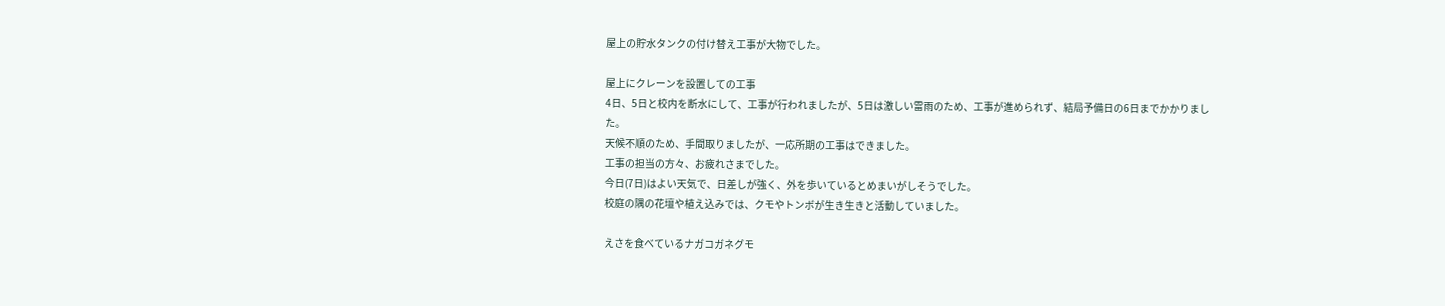屋上の貯水タンクの付け替え工事が大物でした。

屋上にクレーンを設置しての工事
4日、5日と校内を断水にして、工事が行われましたが、5日は激しい雷雨のため、工事が進められず、結局予備日の6日までかかりました。
天候不順のため、手間取りましたが、一応所期の工事はできました。
工事の担当の方々、お疲れさまでした。
今日(7日)はよい天気で、日差しが強く、外を歩いているとめまいがしそうでした。
校庭の隅の花壇や植え込みでは、クモやトンボが生き生きと活動していました。

えさを食べているナガコガネグモ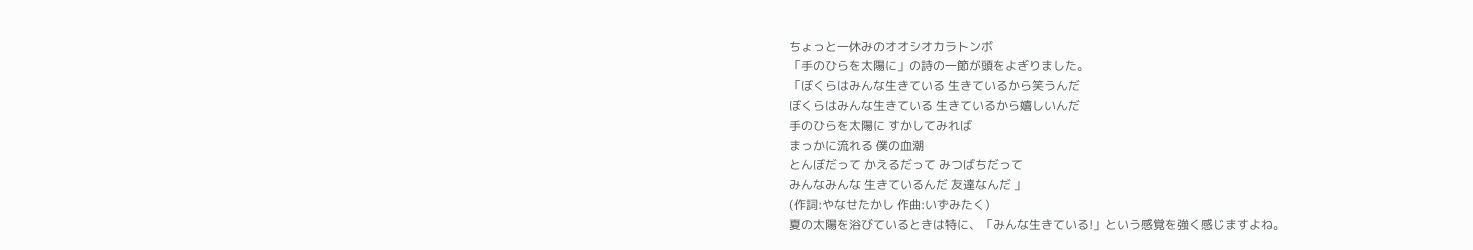ちょっと一休みのオオシオカラトンボ
「手のひらを太陽に」の詩の一節が頭をよぎりました。
「ぼくらはみんな生きている 生きているから笑うんだ
ぼくらはみんな生きている 生きているから嬉しいんだ
手のひらを太陽に すかしてみれば
まっかに流れる 僕の血潮
とんぼだって かえるだって みつばちだって
みんなみんな 生きているんだ 友達なんだ 」
(作詞:やなせたかし 作曲:いずみたく)
夏の太陽を浴びているときは特に、「みんな生きている!」という感覚を強く感じますよね。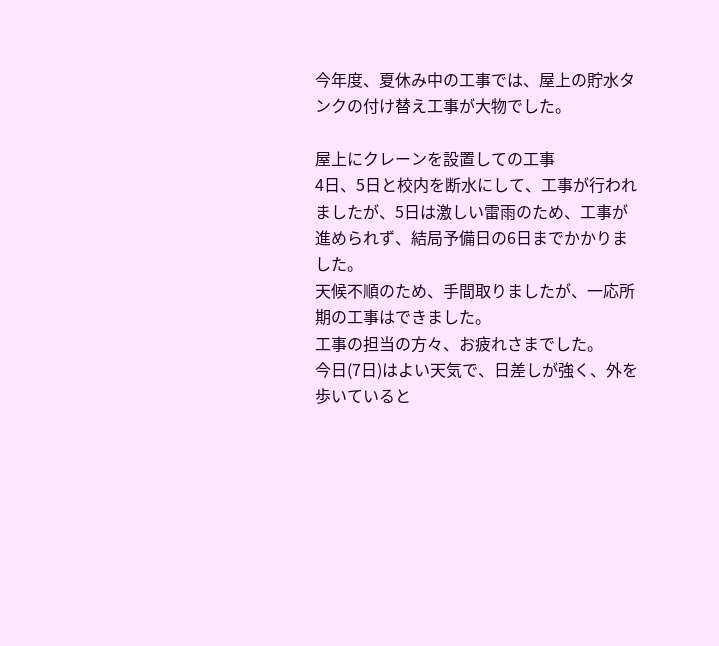今年度、夏休み中の工事では、屋上の貯水タンクの付け替え工事が大物でした。

屋上にクレーンを設置しての工事
4日、5日と校内を断水にして、工事が行われましたが、5日は激しい雷雨のため、工事が進められず、結局予備日の6日までかかりました。
天候不順のため、手間取りましたが、一応所期の工事はできました。
工事の担当の方々、お疲れさまでした。
今日(7日)はよい天気で、日差しが強く、外を歩いていると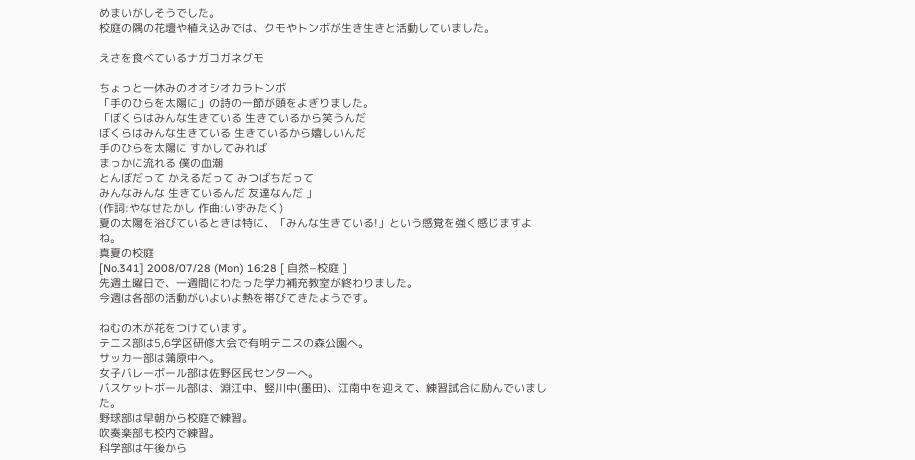めまいがしそうでした。
校庭の隅の花壇や植え込みでは、クモやトンボが生き生きと活動していました。

えさを食べているナガコガネグモ

ちょっと一休みのオオシオカラトンボ
「手のひらを太陽に」の詩の一節が頭をよぎりました。
「ぼくらはみんな生きている 生きているから笑うんだ
ぼくらはみんな生きている 生きているから嬉しいんだ
手のひらを太陽に すかしてみれば
まっかに流れる 僕の血潮
とんぼだって かえるだって みつばちだって
みんなみんな 生きているんだ 友達なんだ 」
(作詞:やなせたかし 作曲:いずみたく)
夏の太陽を浴びているときは特に、「みんな生きている!」という感覚を強く感じますよね。
真夏の校庭
[No.341] 2008/07/28 (Mon) 16:28 [ 自然−校庭 ]
先週土曜日で、一週間にわたった学力補充教室が終わりました。
今週は各部の活動がいよいよ熱を帯びてきたようです。

ねむの木が花をつけています。
テニス部は5,6学区研修大会で有明テニスの森公園へ。
サッカー部は蒲原中へ。
女子バレーボール部は佐野区民センターへ。
バスケットボール部は、淵江中、竪川中(墨田)、江南中を迎えて、練習試合に励んでいました。
野球部は早朝から校庭で練習。
吹奏楽部も校内で練習。
科学部は午後から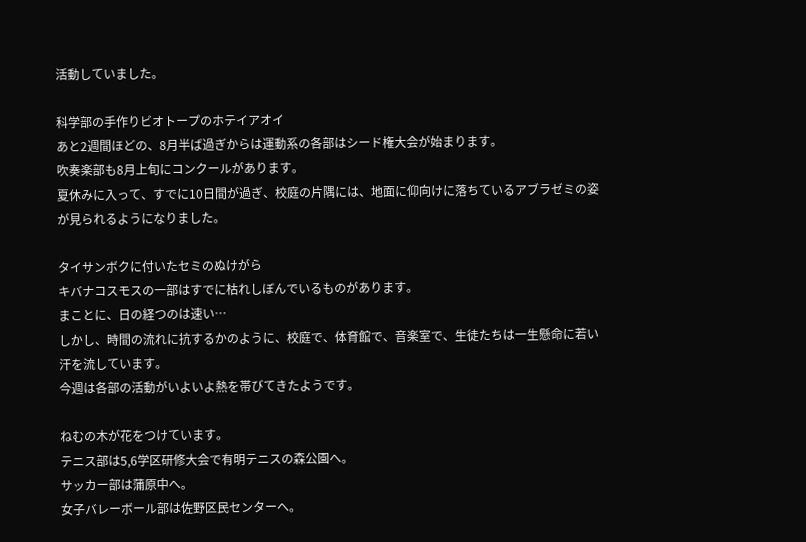活動していました。

科学部の手作りビオトープのホテイアオイ
あと2週間ほどの、8月半ば過ぎからは運動系の各部はシード権大会が始まります。
吹奏楽部も8月上旬にコンクールがあります。
夏休みに入って、すでに10日間が過ぎ、校庭の片隅には、地面に仰向けに落ちているアブラゼミの姿が見られるようになりました。

タイサンボクに付いたセミのぬけがら
キバナコスモスの一部はすでに枯れしぼんでいるものがあります。
まことに、日の経つのは速い…
しかし、時間の流れに抗するかのように、校庭で、体育館で、音楽室で、生徒たちは一生懸命に若い汗を流しています。
今週は各部の活動がいよいよ熱を帯びてきたようです。

ねむの木が花をつけています。
テニス部は5,6学区研修大会で有明テニスの森公園へ。
サッカー部は蒲原中へ。
女子バレーボール部は佐野区民センターへ。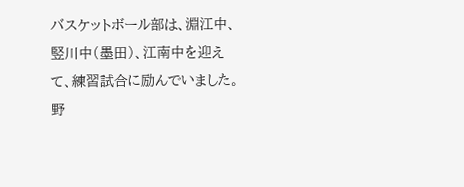バスケットボール部は、淵江中、竪川中(墨田)、江南中を迎えて、練習試合に励んでいました。
野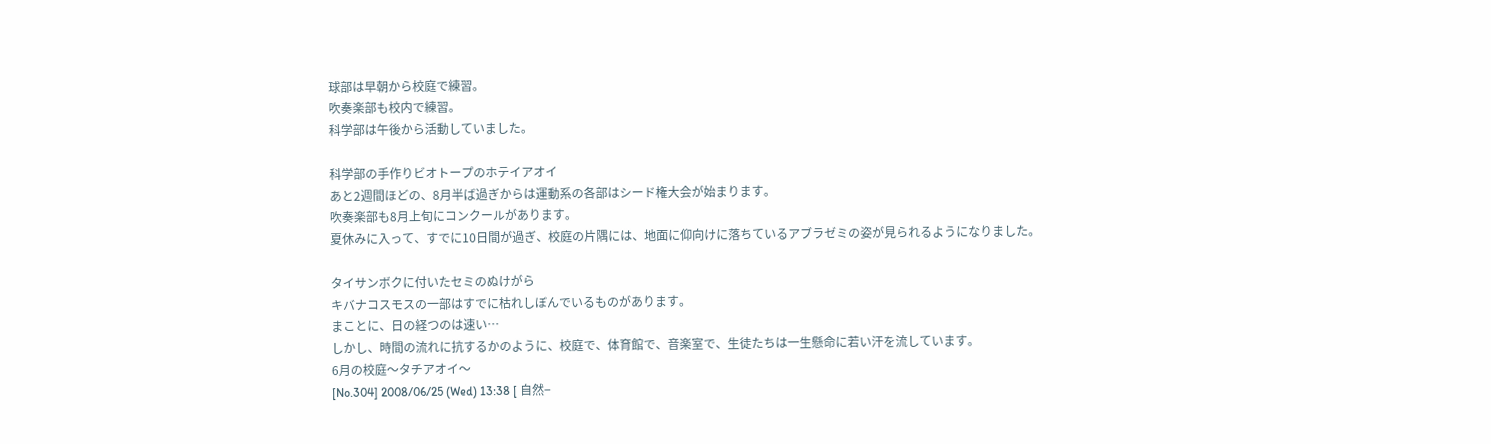球部は早朝から校庭で練習。
吹奏楽部も校内で練習。
科学部は午後から活動していました。

科学部の手作りビオトープのホテイアオイ
あと2週間ほどの、8月半ば過ぎからは運動系の各部はシード権大会が始まります。
吹奏楽部も8月上旬にコンクールがあります。
夏休みに入って、すでに10日間が過ぎ、校庭の片隅には、地面に仰向けに落ちているアブラゼミの姿が見られるようになりました。

タイサンボクに付いたセミのぬけがら
キバナコスモスの一部はすでに枯れしぼんでいるものがあります。
まことに、日の経つのは速い…
しかし、時間の流れに抗するかのように、校庭で、体育館で、音楽室で、生徒たちは一生懸命に若い汗を流しています。
6月の校庭〜タチアオイ〜
[No.304] 2008/06/25 (Wed) 13:38 [ 自然−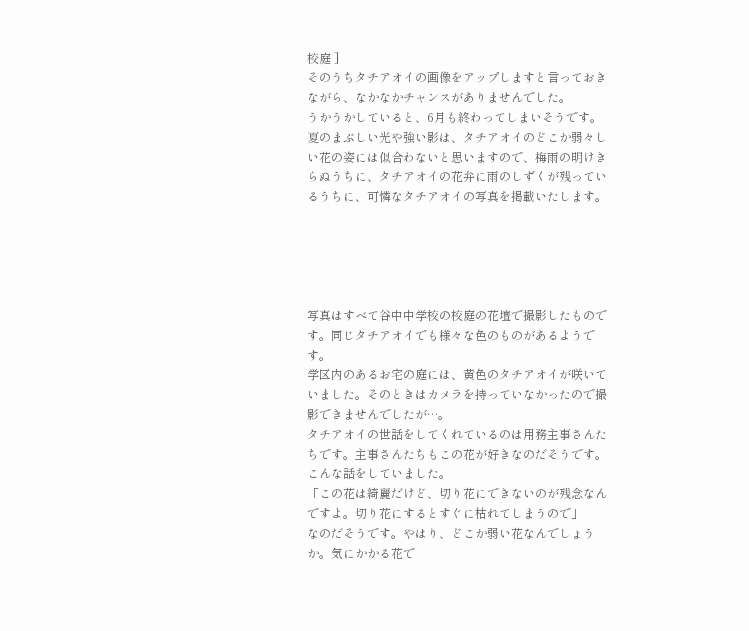校庭 ]
そのうちタチアオイの画像をアップしますと言っておきながら、なかなかチャンスがありませんでした。
うかうかしていると、6月も終わってしまいそうです。
夏のまぶしい光や強い影は、タチアオイのどこか弱々しい花の姿には似合わないと思いますので、梅雨の明けきらぬうちに、タチアオイの花弁に雨のしずくが残っているうちに、可憐なタチアオイの写真を掲載いたします。





写真はすべて谷中中学校の校庭の花壇で撮影したものです。同じタチアオイでも様々な色のものがあるようです。
学区内のあるお宅の庭には、黄色のタチアオイが咲いていました。そのときはカメラを持っていなかったので撮影できませんでしたが…。
タチアオイの世話をしてくれているのは用務主事さんたちです。主事さんたちもこの花が好きなのだそうです。
こんな話をしていました。
「この花は綺麗だけど、切り花にできないのが残念なんですよ。切り花にするとすぐに枯れてしまうので」
なのだそうです。やはり、どこか弱い花なんでしょうか。気にかかる花で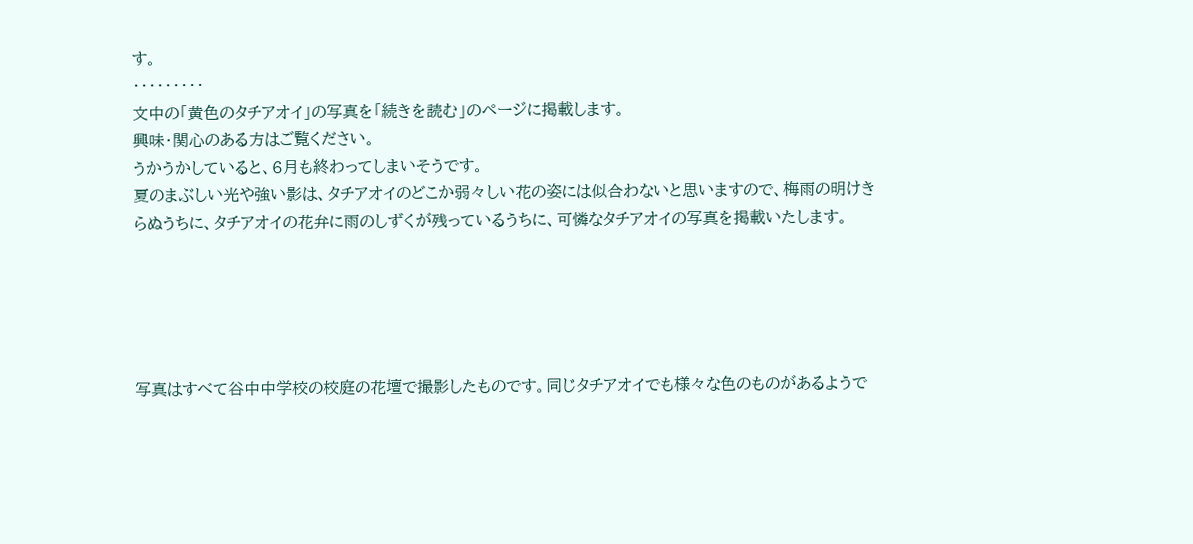す。
・・・・・・・・・
文中の「黄色のタチアオイ」の写真を「続きを読む」のページに掲載します。
興味・関心のある方はご覧ください。
うかうかしていると、6月も終わってしまいそうです。
夏のまぶしい光や強い影は、タチアオイのどこか弱々しい花の姿には似合わないと思いますので、梅雨の明けきらぬうちに、タチアオイの花弁に雨のしずくが残っているうちに、可憐なタチアオイの写真を掲載いたします。





写真はすべて谷中中学校の校庭の花壇で撮影したものです。同じタチアオイでも様々な色のものがあるようで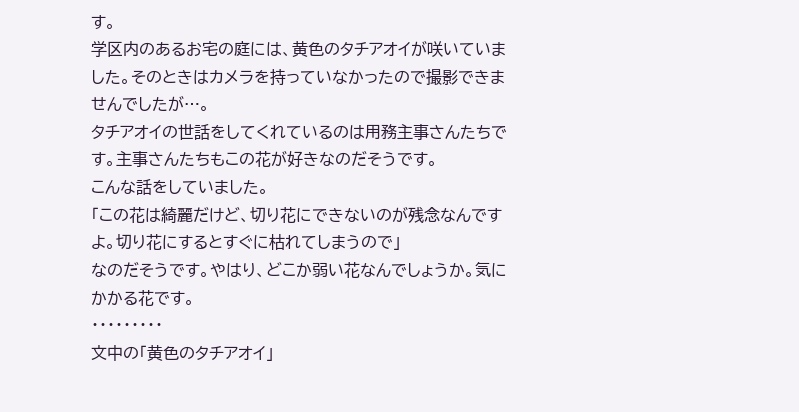す。
学区内のあるお宅の庭には、黄色のタチアオイが咲いていました。そのときはカメラを持っていなかったので撮影できませんでしたが…。
タチアオイの世話をしてくれているのは用務主事さんたちです。主事さんたちもこの花が好きなのだそうです。
こんな話をしていました。
「この花は綺麗だけど、切り花にできないのが残念なんですよ。切り花にするとすぐに枯れてしまうので」
なのだそうです。やはり、どこか弱い花なんでしょうか。気にかかる花です。
・・・・・・・・・
文中の「黄色のタチアオイ」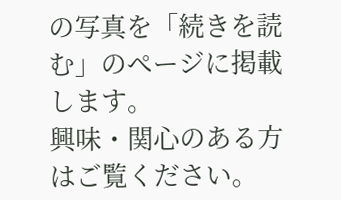の写真を「続きを読む」のページに掲載します。
興味・関心のある方はご覧ください。